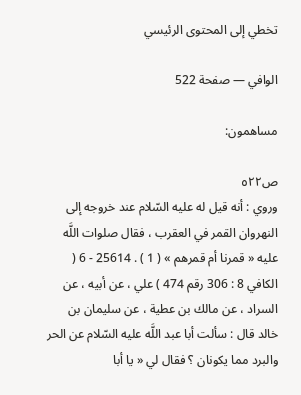تخطي إلى المحتوى الرئيسي

الوافي — صفحة 522

مساهمون:

ص٥٢٢
وروي : أنه قيل له عليه السّلام عند خروجه إلى النهروان القمر في العقرب ، فقال صلوات اللَّه عليه « قمرنا أم قمرهم » ( 1 ) . 25614 - 6 ( الكافي 8 : 306 رقم 474 ) علي ، عن أبيه ، عن السراد ، عن مالك بن عطية ، عن سليمان بن خالد قال : سألت أبا عبد اللَّه عليه السّلام عن الحر والبرد مما يكونان ؟ فقال لي « يا أبا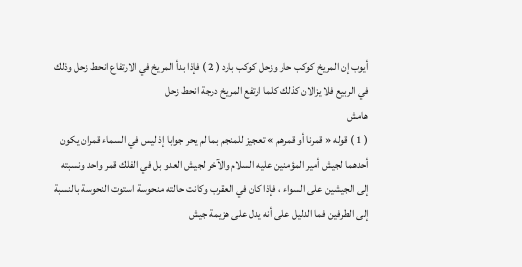أيوب إن المريخ كوكب حار وزحل كوكب بارد ( 2 ) فإذا بدأ المريخ في الارتفاع انحط زحل وذلك في الربيع فلا يزالان كذلك كلما ارتفع المريخ درجة انحط زحل
هامش
( 1 ) قوله « قمرنا أو قمرهم » تعجيز للمنجم بما لم يحر جوابا إذ ليس في السماء قمران يكون أحدهما لجيش أمير المؤمنين عليه السلام والآخر لجيش العدو بل في الفلك قمر واحد ونسبته إلى الجيشين على السواء ، فإذا كان في العقرب وكانت حالته منحوسة استوت النحوسة بالنسبة إلى الطرفين فما الدليل على أنه يدل على هزيمة جيش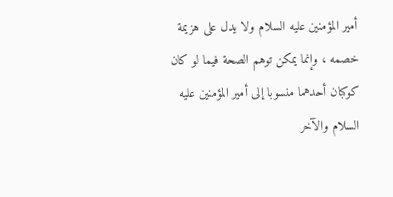أمير المؤمنين عليه السلام ولا يدل على هزيمة خصمه ، وإنما يمكن توهم الصحة فيما لو كان كوكبان أحدهما منسوبا إلى أمير المؤمنين عليه السلام والآخر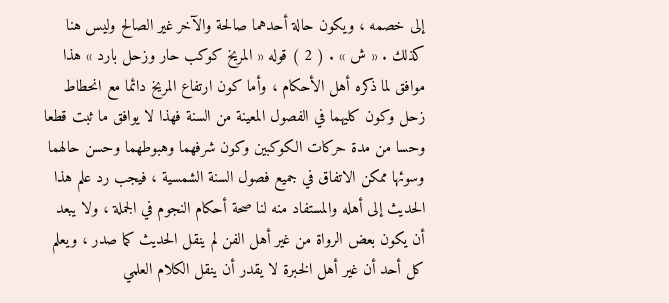إلى خصمه ، ويكون حالة أحدهما صالحة والآخر غير الصالح وليس هنا كذلك . « ش » . ( 2 ) قوله « المريخ كوكب حار وزحل بارد » هذا موافق لما ذكره أهل الأحكام ، وأما كون ارتفاع المريخ دائما مع انحطاط زحل وكون كليهما في الفصول المعينة من السنة فهذا لا يوافق ما ثبت قطعا وحسا من مدة حركات الكوكبين وكون شرفهما وهبوطهما وحسن حالهما وسوئها ممكن الاتفاق في جميع فصول السنة الشمسية ، فيجب رد علم هذا الحديث إلى أهله والمستفاد منه لنا صحة أحكام النجوم في الجملة ، ولا يبعد أن يكون بعض الرواة من غير أهل الفن لم ينقل الحديث كما صدر ، ويعلم كل أحد أن غير أهل الخبرة لا يقدر أن ينقل الكلام العلمي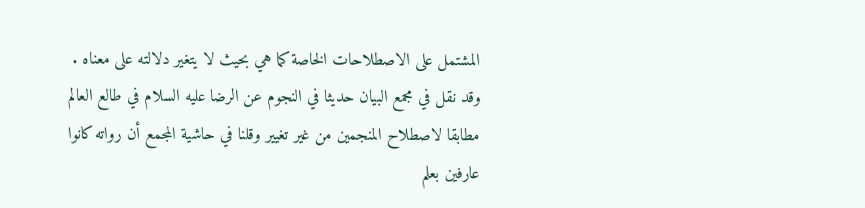المشتمل على الاصطلاحات الخاصة كما هي بحيث لا يتغير دلالته على معناه . وقد نقل في مجمع البيان حديثا في النجوم عن الرضا عليه السلام في طالع العالم مطابقا لاصطلاح المنجمين من غير تغيير وقلنا في حاشية المجمع أن رواته كانوا عارفين بعلم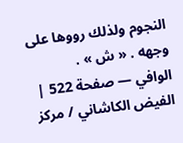النجوم ولذلك رووها على وجهه . « ش » .
الوافي — صفحة 522 | الفيض الكاشاني / مركز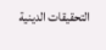التحقيقات الدينية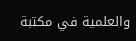والعلمية في مكتبة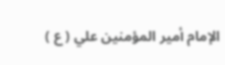الإمام أمير المؤمنين علي ( ع )